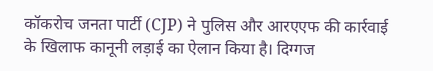कॉकरोच जनता पार्टी (CJP) ने पुलिस और आरएएफ की कार्रवाई के खिलाफ कानूनी लड़ाई का ऐलान किया है। दिग्गज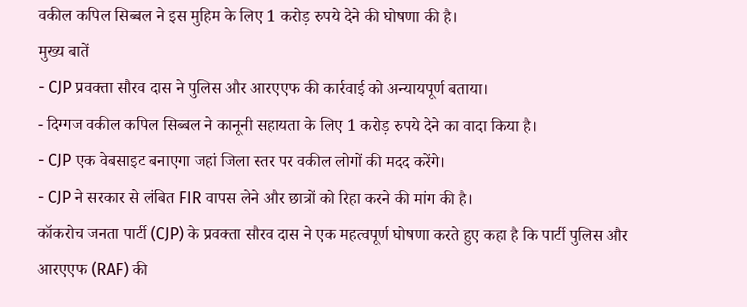वकील कपिल सिब्बल ने इस मुहिम के लिए 1 करोड़ रुपये देने की घोषणा की है।
मुख्य बातें
- CJP प्रवक्ता सौरव दास ने पुलिस और आरएएफ की कार्रवाई को अन्यायपूर्ण बताया।
- दिग्गज वकील कपिल सिब्बल ने कानूनी सहायता के लिए 1 करोड़ रुपये देने का वादा किया है।
- CJP एक वेबसाइट बनाएगा जहां जिला स्तर पर वकील लोगों की मदद करेंगे।
- CJP ने सरकार से लंबित FIR वापस लेने और छात्रों को रिहा करने की मांग की है।
कॉकरोच जनता पार्टी (CJP) के प्रवक्ता सौरव दास ने एक महत्वपूर्ण घोषणा करते हुए कहा है कि पार्टी पुलिस और आरएएफ (RAF) की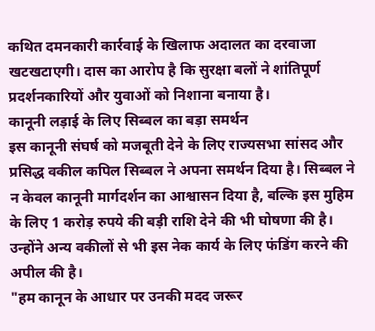कथित दमनकारी कार्रवाई के खिलाफ अदालत का दरवाजा खटखटाएगी। दास का आरोप है कि सुरक्षा बलों ने शांतिपूर्ण प्रदर्शनकारियों और युवाओं को निशाना बनाया है।
कानूनी लड़ाई के लिए सिब्बल का बड़ा समर्थन
इस कानूनी संघर्ष को मजबूती देने के लिए राज्यसभा सांसद और प्रसिद्ध वकील कपिल सिब्बल ने अपना समर्थन दिया है। सिब्बल ने न केवल कानूनी मार्गदर्शन का आश्वासन दिया है, बल्कि इस मुहिम के लिए 1 करोड़ रुपये की बड़ी राशि देने की भी घोषणा की है। उन्होंने अन्य वकीलों से भी इस नेक कार्य के लिए फंडिंग करने की अपील की है।
"हम कानून के आधार पर उनकी मदद जरूर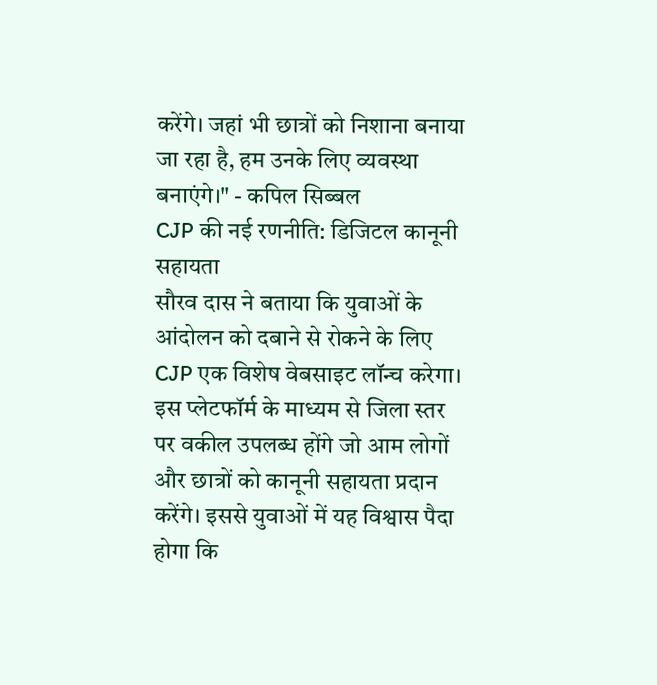करेंगे। जहां भी छात्रों को निशाना बनाया जा रहा है, हम उनके लिए व्यवस्था बनाएंगे।" - कपिल सिब्बल
CJP की नई रणनीति: डिजिटल कानूनी सहायता
सौरव दास ने बताया कि युवाओं के आंदोलन को दबाने से रोकने के लिए CJP एक विशेष वेबसाइट लॉन्च करेगा। इस प्लेटफॉर्म के माध्यम से जिला स्तर पर वकील उपलब्ध होंगे जो आम लोगों और छात्रों को कानूनी सहायता प्रदान करेंगे। इससे युवाओं में यह विश्वास पैदा होगा कि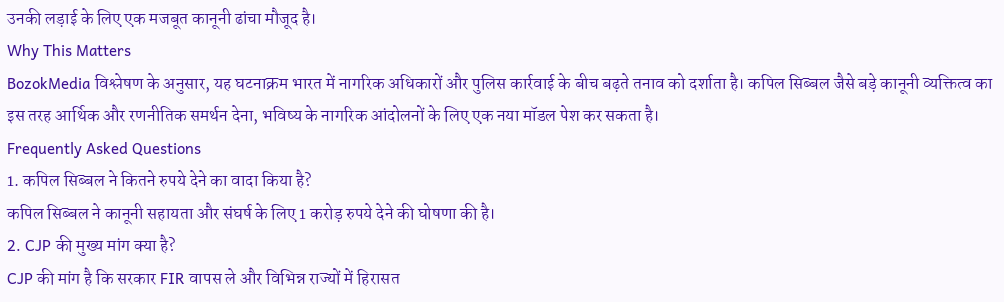उनकी लड़ाई के लिए एक मजबूत कानूनी ढांचा मौजूद है।
Why This Matters
BozokMedia विश्लेषण के अनुसार, यह घटनाक्रम भारत में नागरिक अधिकारों और पुलिस कार्रवाई के बीच बढ़ते तनाव को दर्शाता है। कपिल सिब्बल जैसे बड़े कानूनी व्यक्तित्व का इस तरह आर्थिक और रणनीतिक समर्थन देना, भविष्य के नागरिक आंदोलनों के लिए एक नया मॉडल पेश कर सकता है।
Frequently Asked Questions
1. कपिल सिब्बल ने कितने रुपये देने का वादा किया है?
कपिल सिब्बल ने कानूनी सहायता और संघर्ष के लिए 1 करोड़ रुपये देने की घोषणा की है।
2. CJP की मुख्य मांग क्या है?
CJP की मांग है कि सरकार FIR वापस ले और विभिन्न राज्यों में हिरासत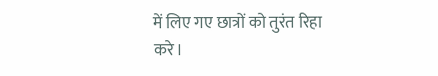में लिए गए छात्रों को तुरंत रिहा करे।